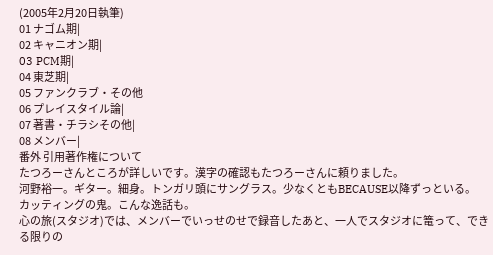(2005年2月20日執筆)
01 ナゴム期|
02 キャニオン期|
03 PCM期|
04 東芝期|
05 ファンクラブ・その他
06 プレイスタイル論|
07 著書・チラシその他|
08 メンバー|
番外 引用著作権について
たつろーさんところが詳しいです。漢字の確認もたつろーさんに頼りました。
河野裕一。ギター。細身。トンガリ頭にサングラス。少なくともBECAUSE以降ずっといる。
カッティングの鬼。こんな逸話も。
心の旅(スタジオ)では、メンバーでいっせのせで録音したあと、一人でスタジオに篭って、できる限りの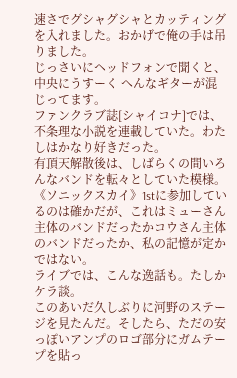速さでグシャグシャとカッティングを入れました。おかげで俺の手は吊りました。
じっさいにヘッドフォンで聞くと、中央にうすーく へんなギターが混じってます。
ファンクラブ誌[シャイコナ]では、不条理な小説を連載していた。わたしはかなり好きだった。
有頂天解散後は、しばらくの間いろんなバンドを転々としていた模様。《ソニックスカイ》1stに参加しているのは確かだが、これはミューさん主体のバンドだったかコウさん主体のバンドだったか、私の記憶が定かではない。
ライブでは、こんな逸話も。たしかケラ談。
このあいだ久しぶりに河野のステージを見たんだ。そしたら、ただの安っぽいアンプのロゴ部分にガムテープを貼っ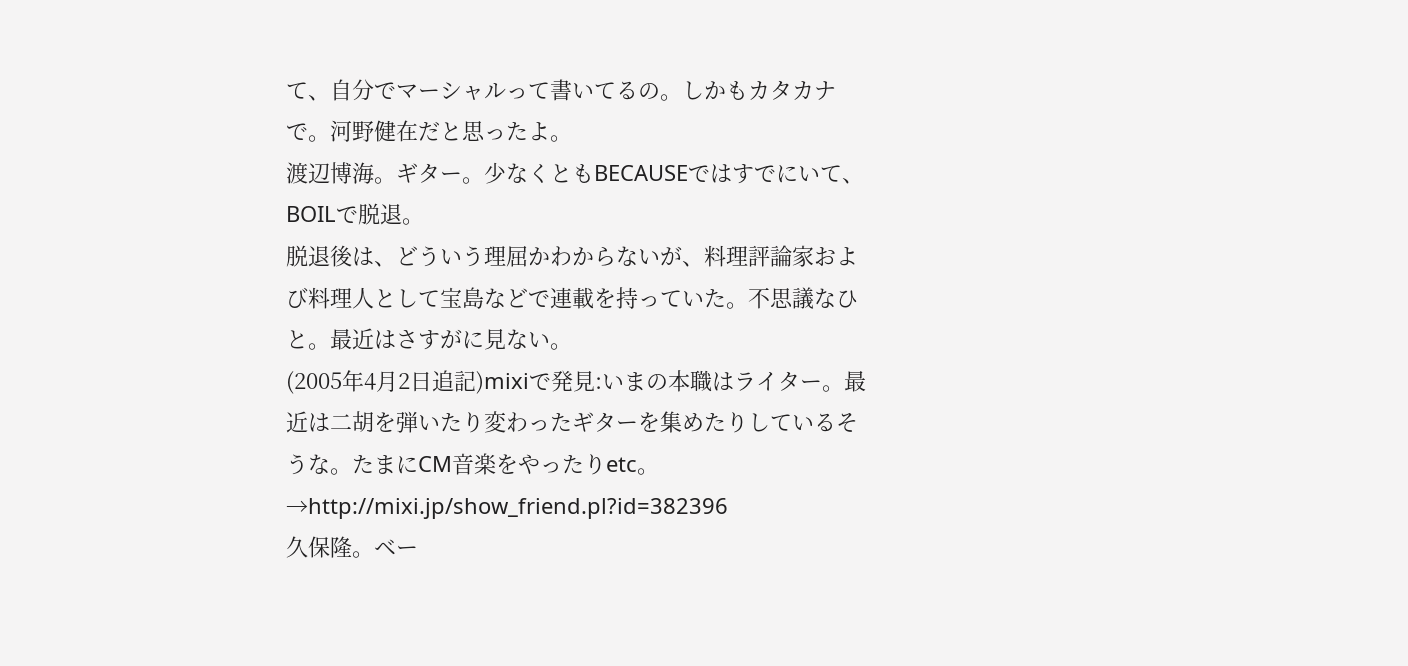て、自分でマーシャルって書いてるの。しかもカタカナで。河野健在だと思ったよ。
渡辺博海。ギター。少なくともBECAUSEではすでにいて、BOILで脱退。
脱退後は、どういう理屈かわからないが、料理評論家および料理人として宝島などで連載を持っていた。不思議なひと。最近はさすがに見ない。
(2005年4月2日追記)mixiで発見:いまの本職はライター。最近は二胡を弾いたり変わったギターを集めたりしているそうな。たまにCM音楽をやったりetc。→http://mixi.jp/show_friend.pl?id=382396
久保隆。ベー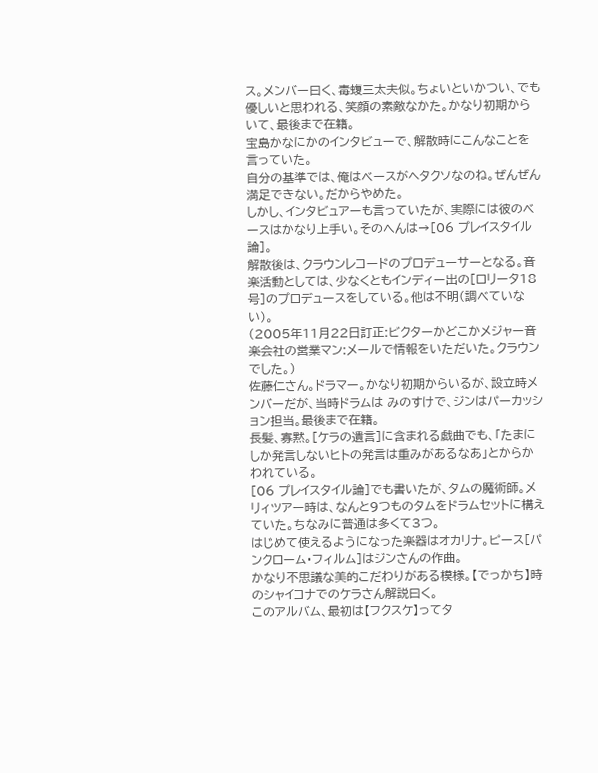ス。メンバー曰く、毒蝮三太夫似。ちょいといかつい、でも優しいと思われる、笑顔の素敵なかた。かなり初期からいて、最後まで在籍。
宝島かなにかのインタビューで、解散時にこんなことを言っていた。
自分の基準では、俺はベースがヘタクソなのね。ぜんぜん満足できない。だからやめた。
しかし、インタビュアーも言っていたが、実際には彼のベースはかなり上手い。そのへんは→[06 プレイスタイル論]。
解散後は、クラウンレコードのプロデューサーとなる。音楽活動としては、少なくともインディー出の[ロリータ18号]のプロデュースをしている。他は不明(調べていない)。
(2005年11月22日訂正:ビクターかどこかメジャー音楽会社の営業マン:メールで情報をいただいた。クラウンでした。)
佐藤仁さん。ドラマー。かなり初期からいるが、設立時メンバーだが、当時ドラムは みのすけで、ジンはパーカッション担当。最後まで在籍。
長髪、寡黙。[ケラの遺言]に含まれる戯曲でも、「たまにしか発言しないヒトの発言は重みがあるなあ」とからかわれている。
[06 プレイスタイル論]でも書いたが、タムの魔術師。メリィツアー時は、なんと9つものタムをドラムセットに構えていた。ちなみに普通は多くて3つ。
はじめて使えるようになった楽器はオカリナ。ピース[パンクローム・フィルム]はジンさんの作曲。
かなり不思議な美的こだわりがある模様。【でっかち】時のシャイコナでのケラさん解説曰く。
このアルバム、最初は【フクスケ】ってタ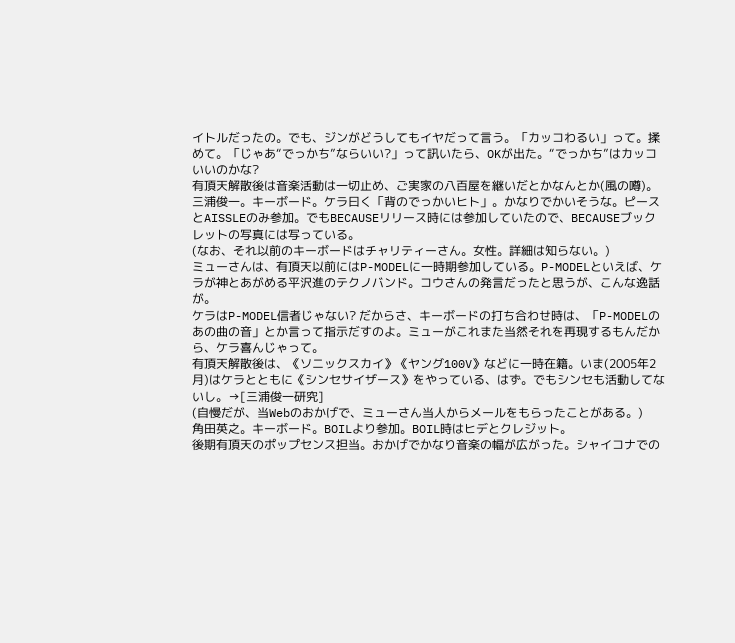イトルだったの。でも、ジンがどうしてもイヤだって言う。「カッコわるい」って。揉めて。「じゃあ“でっかち”ならいい?」って訊いたら、OKが出た。“でっかち”はカッコいいのかな?
有頂天解散後は音楽活動は一切止め、ご実家の八百屋を継いだとかなんとか(風の噂)。
三浦俊一。キーボード。ケラ曰く「背のでっかいヒト」。かなりでかいそうな。ピースとAISSLEのみ参加。でもBECAUSEリリース時には参加していたので、BECAUSEブックレットの写真には写っている。
(なお、それ以前のキーボードはチャリティーさん。女性。詳細は知らない。)
ミューさんは、有頂天以前にはP-MODELに一時期参加している。P-MODELといえば、ケラが神とあがめる平沢進のテクノバンド。コウさんの発言だったと思うが、こんな逸話が。
ケラはP-MODEL信者じゃない? だからさ、キーボードの打ち合わせ時は、「P-MODELのあの曲の音」とか言って指示だすのよ。ミューがこれまた当然それを再現するもんだから、ケラ喜んじゃって。
有頂天解散後は、《ソニックスカイ》《ヤング100V》などに一時在籍。いま(2005年2月)はケラとともに《シンセサイザース》をやっている、はず。でもシンセも活動してないし。→[三浦俊一研究]
(自慢だが、当Webのおかげで、ミューさん当人からメールをもらったことがある。)
角田英之。キーボード。BOILより参加。BOIL時はヒデとクレジット。
後期有頂天のポップセンス担当。おかげでかなり音楽の幅が広がった。シャイコナでの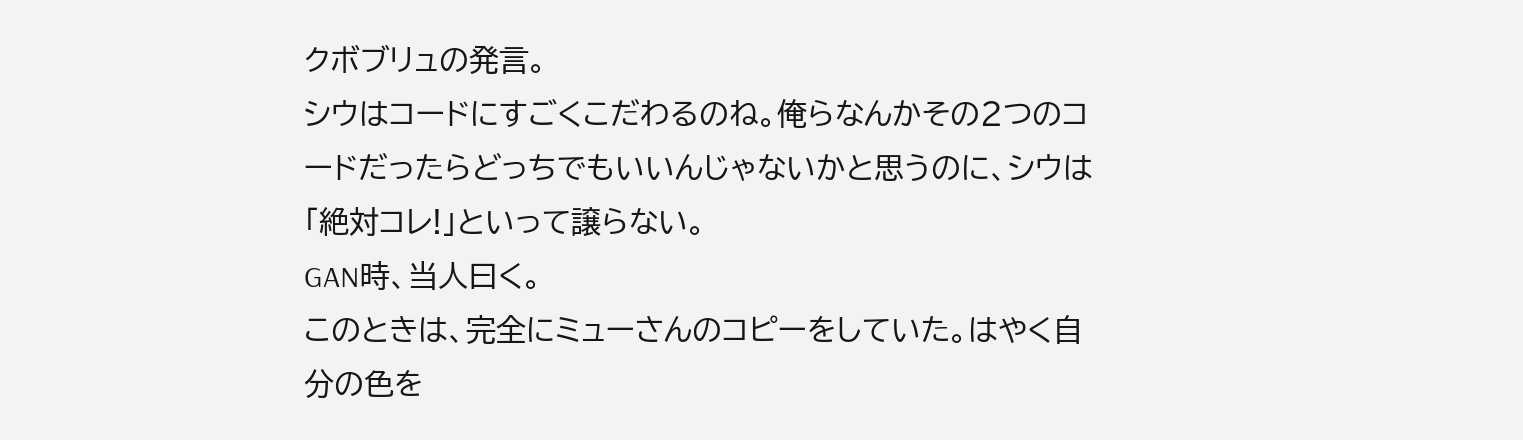クボブリュの発言。
シウはコードにすごくこだわるのね。俺らなんかその2つのコードだったらどっちでもいいんじゃないかと思うのに、シウは「絶対コレ!」といって譲らない。
GAN時、当人曰く。
このときは、完全にミューさんのコピーをしていた。はやく自分の色を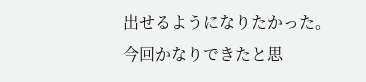出せるようになりたかった。今回かなりできたと思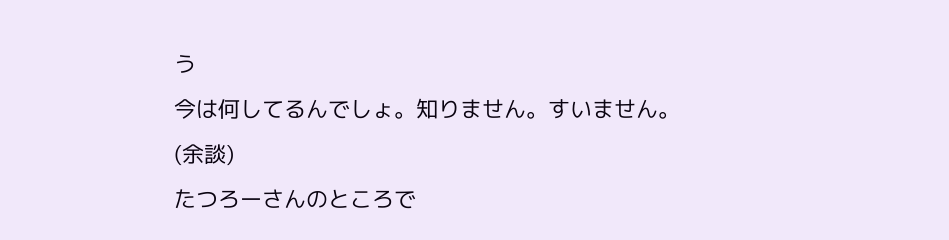う
今は何してるんでしょ。知りません。すいません。
(余談)
たつろーさんのところで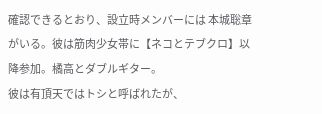確認できるとおり、設立時メンバーには 本城聡章がいる。彼は筋肉少女帯に【ネコとテブクロ】以降参加。橘高とダブルギター。
彼は有頂天ではトシと呼ばれたが、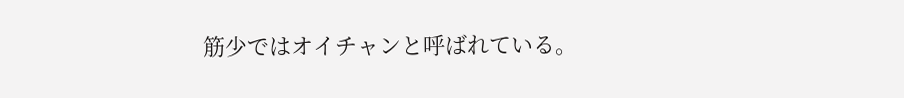筋少ではオイチャンと呼ばれている。